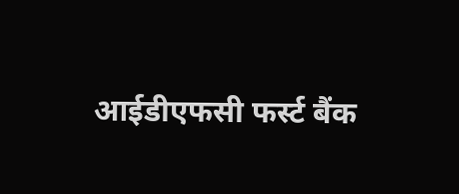आईडीएफसी फर्स्ट बैंक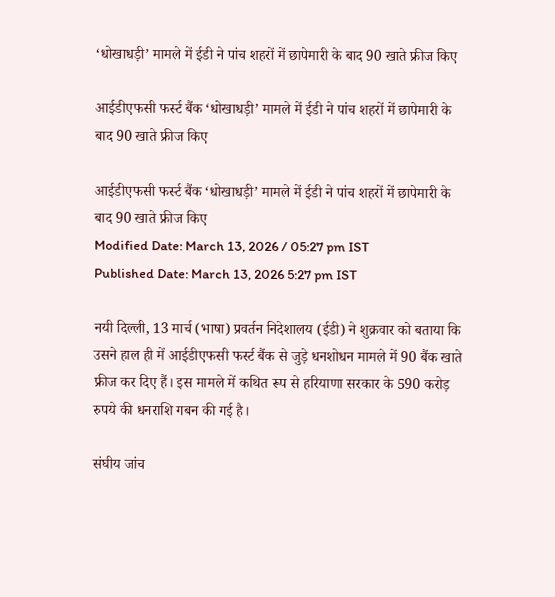‘धोखाधड़ी’ मामले में ईडी ने पांच शहरों में छापेमारी के बाद 90 खाते फ्रीज किए

आईडीएफसी फर्स्ट बैंक ‘धोखाधड़ी’ मामले में ईडी ने पांच शहरों में छापेमारी के बाद 90 खाते फ्रीज किए

आईडीएफसी फर्स्ट बैंक ‘धोखाधड़ी’ मामले में ईडी ने पांच शहरों में छापेमारी के बाद 90 खाते फ्रीज किए
Modified Date: March 13, 2026 / 05:27 pm IST
Published Date: March 13, 2026 5:27 pm IST

नयी दिल्ली, 13 मार्च (भाषा) प्रवर्तन निदेशालय (ईडी) ने शुक्रवार को बताया कि उसने हाल ही में आईडीएफसी फर्स्ट बैंक से जुड़े धनशोधन मामले में 90 बैंक खाते फ्रीज कर दिए हैं। इस मामले में कथित रूप से हरियाणा सरकार के 590 करोड़ रुपये की धनराशि गबन की गई है।

संघीय जांच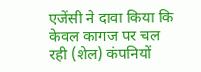एजेंसी ने दावा किया कि केवल कागज पर चल रही (शेल) कंपनियों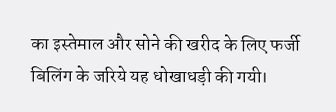का इस्तेमाल और सोने की खरीद के लिए फर्जी बिलिंग के जरिये यह धोखाधड़ी की गयी।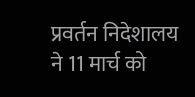प्रवर्तन निदेशालय ने 11 मार्च को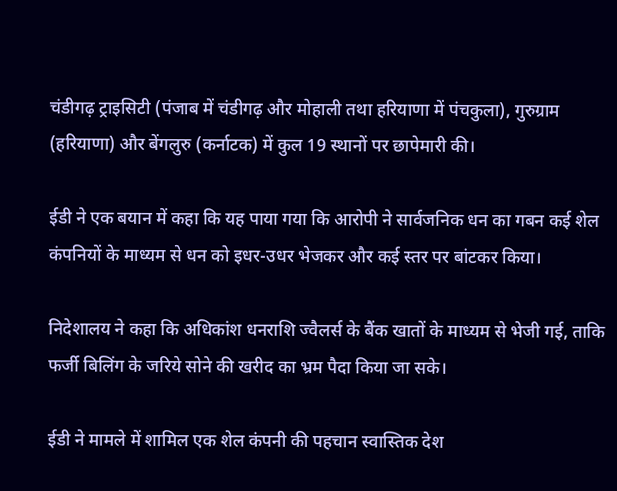चंडीगढ़ ट्राइसिटी (पंजाब में चंडीगढ़ और मोहाली तथा हरियाणा में पंचकुला), गुरुग्राम (हरियाणा) और बेंगलुरु (कर्नाटक) में कुल 19 स्थानों पर छापेमारी की।

ईडी ने एक बयान में कहा कि यह पाया गया कि आरोपी ने सार्वजनिक धन का गबन कई शेल कंपनियों के माध्यम से धन को इधर-उधर भेजकर और कई स्तर पर बांटकर किया।

निदेशालय ने कहा कि अधिकांश धनराशि ज्वैलर्स के बैंक खातों के माध्यम से भेजी गई, ताकि फर्जी बिलिंग के जरिये सोने की खरीद का भ्रम पैदा किया जा सके।

ईडी ने मामले में शामिल एक शेल कंपनी की पहचान स्वास्तिक देश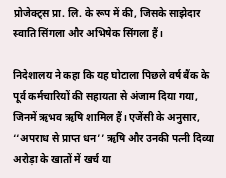प्रोजेक्ट्स प्रा. लि. के रूप में की, जिसके साझेदार स्वाति सिंगला और अभिषेक सिंगला हैं।

निदेशालय ने कहा कि यह घोटाला पिछले वर्ष बैंक के पूर्व कर्मचारियों की सहायता से अंजाम दिया गया, जिनमें ऋभव ऋषि शामिल हैं। एजेंसी के अनुसार, ‘‘अपराध से प्राप्त धन’’ ऋषि और उनकी पत्नी दिव्या अरोड़ा के खातों में खर्च या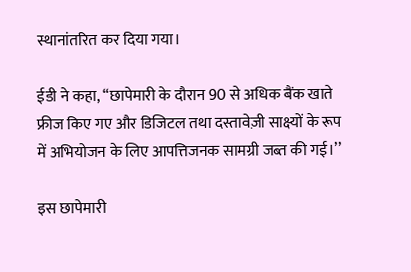स्थानांतरित कर दिया गया।

ईडी ने कहा, ‘‘छापेमारी के दौरान 90 से अधिक बैंक खाते फ्रीज किए गए और डिजिटल तथा दस्तावेज़ी साक्ष्यों के रूप में अभियोजन के लिए आपत्तिजनक सामग्री जब्त की गई।’’

इस छापेमारी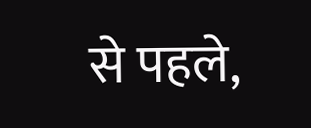से पहले,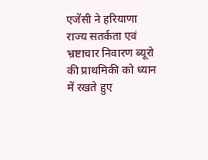एजेंसी ने हरियाणा राज्य सतर्कता एवं भ्रष्टाचार निवारण ब्यूरो की प्राथमिकी को ध्यान में रखते हुए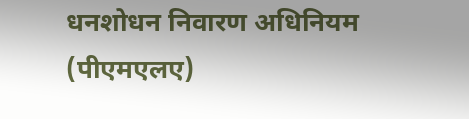धनशोधन निवारण अधिनियम (पीएमएलए)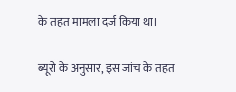के तहत मामला दर्ज किया था।

ब्यूरो के अनुसार, इस जांच के तहत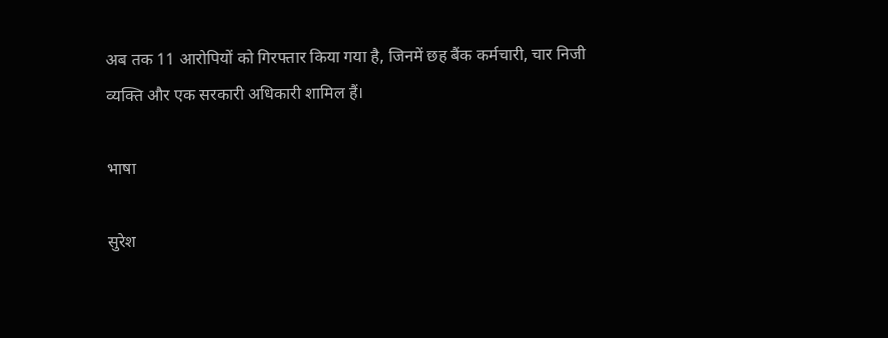अब तक 11 आरोपियों को गिरफ्तार किया गया है, जिनमें छह बैंक कर्मचारी, चार निजी व्यक्ति और एक सरकारी अधिकारी शामिल हैं।

भाषा

सुरेश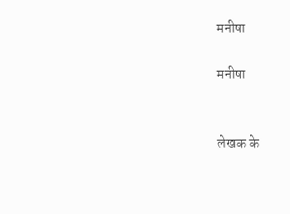मनीषा

मनीषा


लेखक के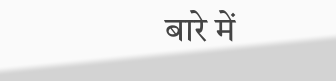बारे में